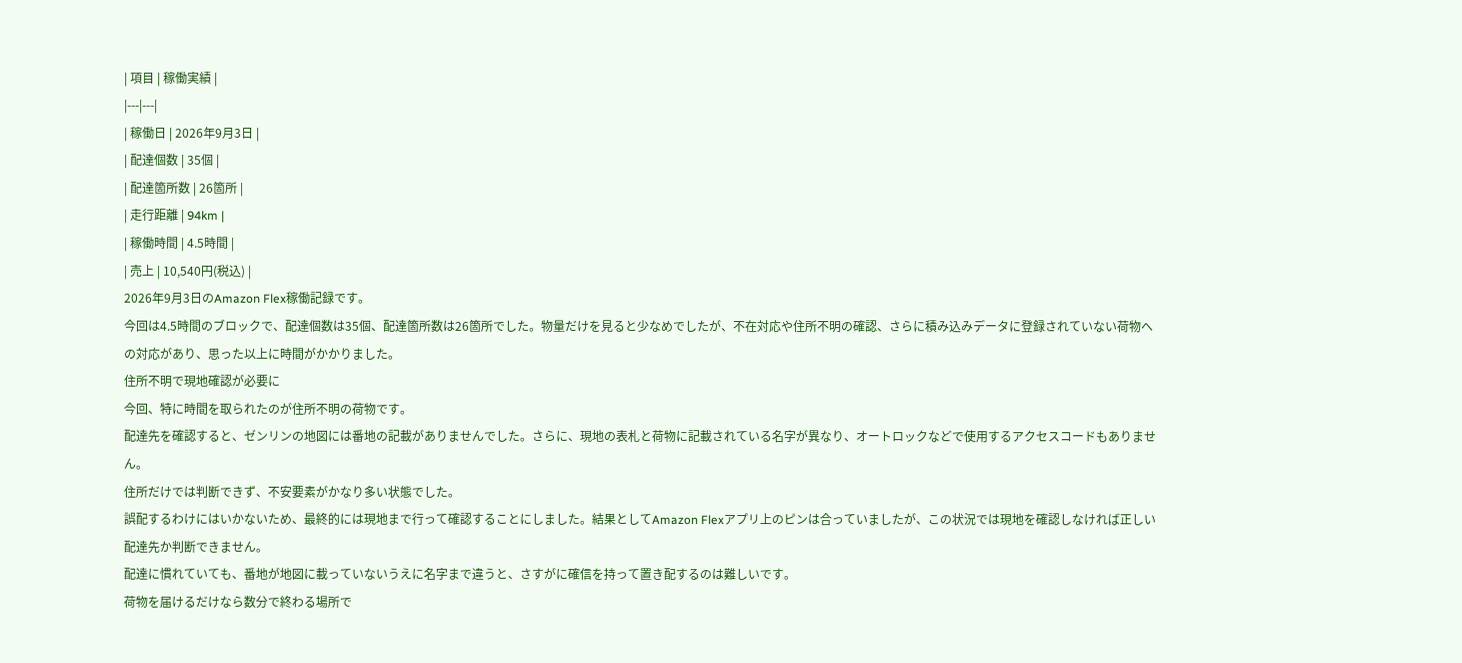| 項目 | 稼働実績 |
|---|---|
| 稼働日 | 2026年9月3日 |
| 配達個数 | 35個 |
| 配達箇所数 | 26箇所 |
| 走行距離 | 94km |
| 稼働時間 | 4.5時間 |
| 売上 | 10,540円(税込) |
2026年9月3日のAmazon Flex稼働記録です。
今回は4.5時間のブロックで、配達個数は35個、配達箇所数は26箇所でした。物量だけを見ると少なめでしたが、不在対応や住所不明の確認、さらに積み込みデータに登録されていない荷物への対応があり、思った以上に時間がかかりました。
住所不明で現地確認が必要に
今回、特に時間を取られたのが住所不明の荷物です。
配達先を確認すると、ゼンリンの地図には番地の記載がありませんでした。さらに、現地の表札と荷物に記載されている名字が異なり、オートロックなどで使用するアクセスコードもありません。
住所だけでは判断できず、不安要素がかなり多い状態でした。
誤配するわけにはいかないため、最終的には現地まで行って確認することにしました。結果としてAmazon Flexアプリ上のピンは合っていましたが、この状況では現地を確認しなければ正しい配達先か判断できません。
配達に慣れていても、番地が地図に載っていないうえに名字まで違うと、さすがに確信を持って置き配するのは難しいです。
荷物を届けるだけなら数分で終わる場所で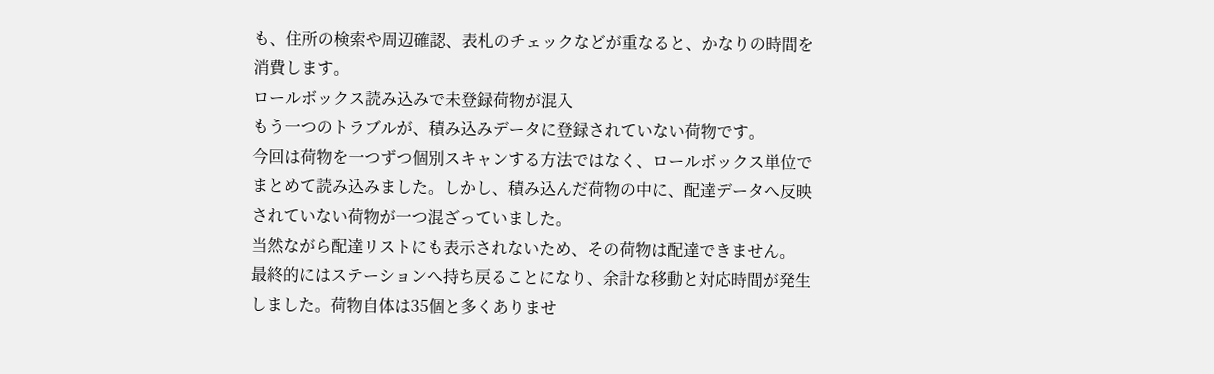も、住所の検索や周辺確認、表札のチェックなどが重なると、かなりの時間を消費します。
ロールボックス読み込みで未登録荷物が混入
もう一つのトラブルが、積み込みデータに登録されていない荷物です。
今回は荷物を一つずつ個別スキャンする方法ではなく、ロールボックス単位でまとめて読み込みました。しかし、積み込んだ荷物の中に、配達データへ反映されていない荷物が一つ混ざっていました。
当然ながら配達リストにも表示されないため、その荷物は配達できません。
最終的にはステーションへ持ち戻ることになり、余計な移動と対応時間が発生しました。荷物自体は35個と多くありませ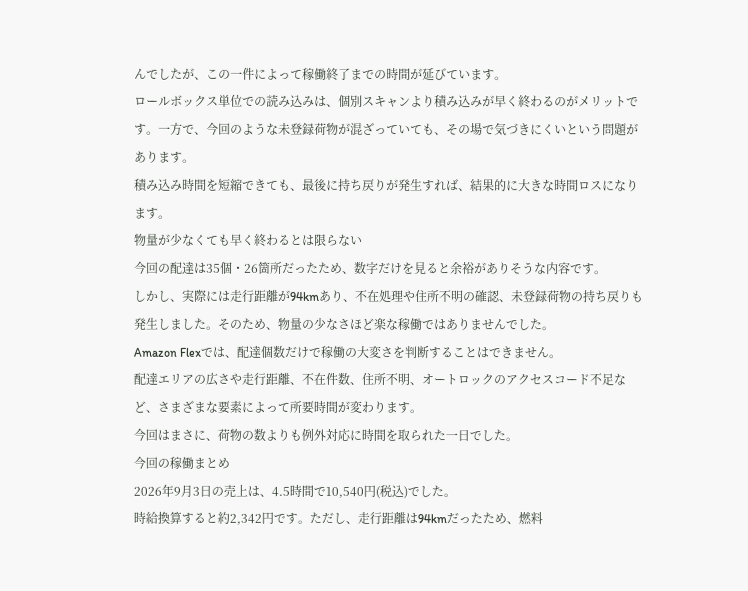んでしたが、この一件によって稼働終了までの時間が延びています。
ロールボックス単位での読み込みは、個別スキャンより積み込みが早く終わるのがメリットです。一方で、今回のような未登録荷物が混ざっていても、その場で気づきにくいという問題があります。
積み込み時間を短縮できても、最後に持ち戻りが発生すれば、結果的に大きな時間ロスになります。
物量が少なくても早く終わるとは限らない
今回の配達は35個・26箇所だったため、数字だけを見ると余裕がありそうな内容です。
しかし、実際には走行距離が94kmあり、不在処理や住所不明の確認、未登録荷物の持ち戻りも発生しました。そのため、物量の少なさほど楽な稼働ではありませんでした。
Amazon Flexでは、配達個数だけで稼働の大変さを判断することはできません。
配達エリアの広さや走行距離、不在件数、住所不明、オートロックのアクセスコード不足など、さまざまな要素によって所要時間が変わります。
今回はまさに、荷物の数よりも例外対応に時間を取られた一日でした。
今回の稼働まとめ
2026年9月3日の売上は、4.5時間で10,540円(税込)でした。
時給換算すると約2,342円です。ただし、走行距離は94kmだったため、燃料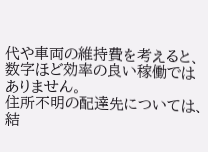代や車両の維持費を考えると、数字ほど効率の良い稼働ではありません。
住所不明の配達先については、結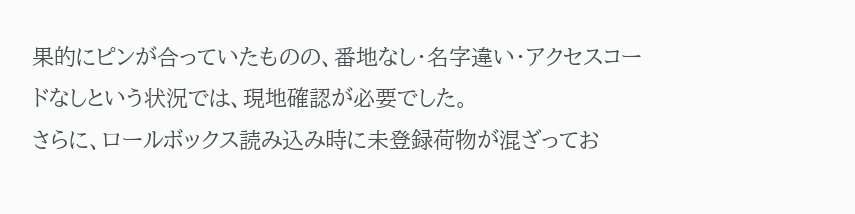果的にピンが合っていたものの、番地なし・名字違い・アクセスコードなしという状況では、現地確認が必要でした。
さらに、ロールボックス読み込み時に未登録荷物が混ざってお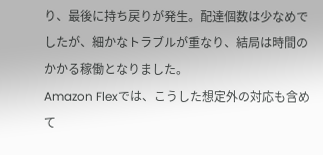り、最後に持ち戻りが発生。配達個数は少なめでしたが、細かなトラブルが重なり、結局は時間のかかる稼働となりました。
Amazon Flexでは、こうした想定外の対応も含めて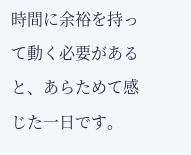時間に余裕を持って動く必要があると、あらためて感じた一日です。